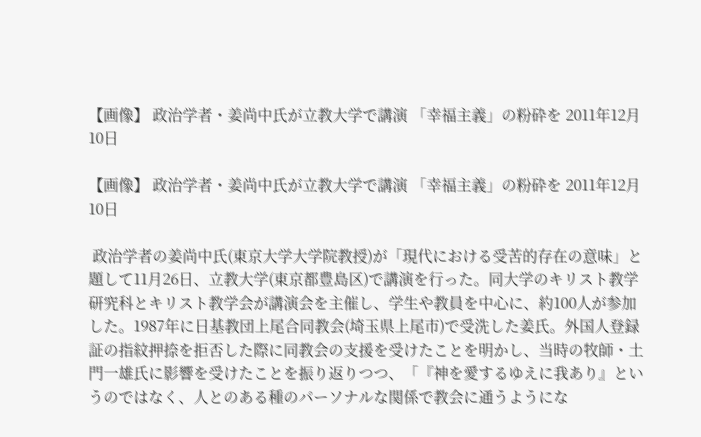【画像】 政治学者・姜尚中氏が立教大学で講演 「幸福主義」の粉砕を 2011年12月10日

【画像】 政治学者・姜尚中氏が立教大学で講演 「幸福主義」の粉砕を 2011年12月10日

 政治学者の姜尚中氏(東京大学大学院教授)が「現代における受苦的存在の意味」と題して11月26日、立教大学(東京都豊島区)で講演を行った。同大学のキリスト教学研究科とキリスト教学会が講演会を主催し、学生や教員を中心に、約100人が参加した。1987年に日基教団上尾合同教会(埼玉県上尾市)で受洗した姜氏。外国人登録証の指紋押捺を拒否した際に同教会の支援を受けたことを明かし、当時の牧師・土門一雄氏に影響を受けたことを振り返りつつ、「『神を愛するゆえに我あり』というのではなく、人とのある種のパーソナルな関係で教会に通うようにな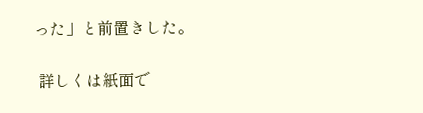った」と前置きした。

 詳しくは紙面で